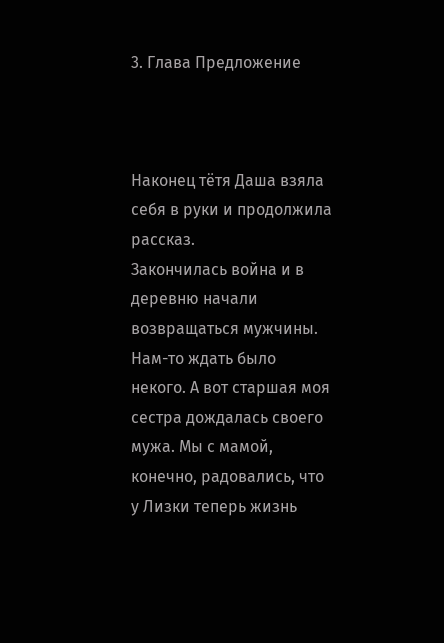3. Глава Предложение



Наконец тётя Даша взяла себя в руки и продолжила рассказ.
Закончилась война и в деревню начали возвращаться мужчины. Нам-то ждать было некого. А вот старшая моя сестра дождалась своего мужа. Мы с мамой, конечно, радовались, что у Лизки теперь жизнь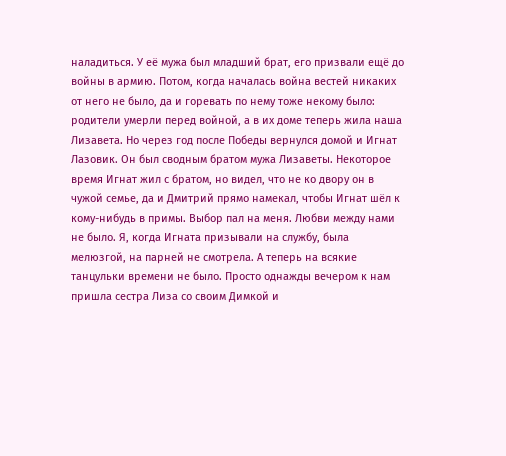наладиться. У её мужа был младший брат, его призвали ещё до войны в армию. Потом, когда началась война вестей никаких от него не было, да и горевать по нему тоже некому было: родители умерли перед войной, а в их доме теперь жила наша Лизавета. Но через год после Победы вернулся домой и Игнат Лазовик. Он был сводным братом мужа Лизаветы. Некоторое время Игнат жил с братом, но видел, что не ко двору он в чужой семье, да и Дмитрий прямо намекал, чтобы Игнат шёл к кому-нибудь в примы. Выбор пал на меня. Любви между нами не было. Я, когда Игната призывали на службу, была мелюзгой, на парней не смотрела. А теперь на всякие танцульки времени не было. Просто однажды вечером к нам пришла сестра Лиза со своим Димкой и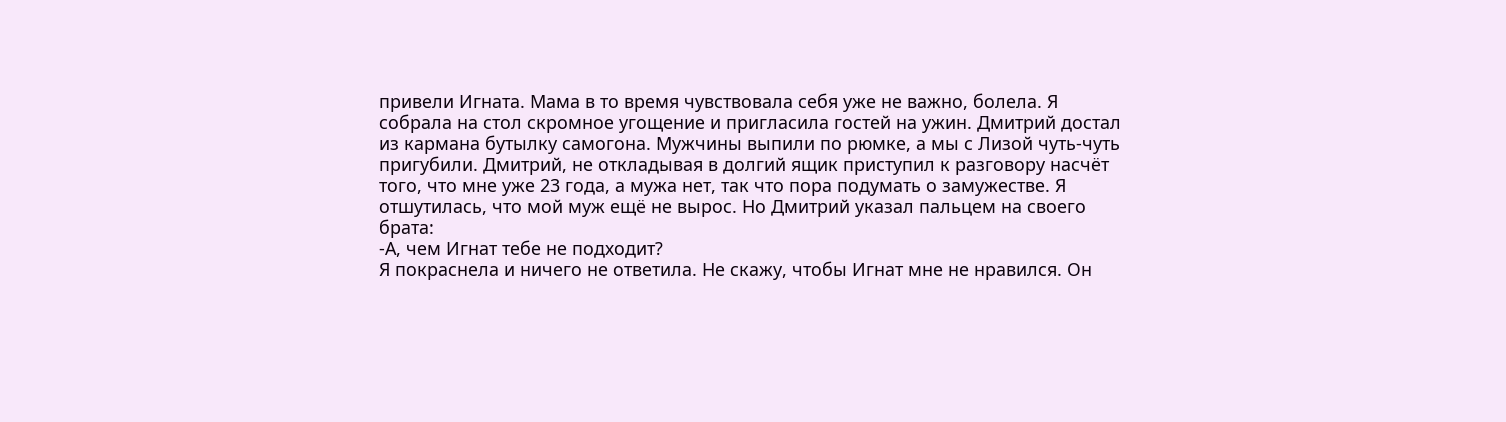привели Игната. Мама в то время чувствовала себя уже не важно, болела. Я собрала на стол скромное угощение и пригласила гостей на ужин. Дмитрий достал из кармана бутылку самогона. Мужчины выпили по рюмке, а мы с Лизой чуть-чуть пригубили. Дмитрий, не откладывая в долгий ящик приступил к разговору насчёт того, что мне уже 23 года, а мужа нет, так что пора подумать о замужестве. Я отшутилась, что мой муж ещё не вырос. Но Дмитрий указал пальцем на своего брата:
-А, чем Игнат тебе не подходит?
Я покраснела и ничего не ответила. Не скажу, чтобы Игнат мне не нравился. Он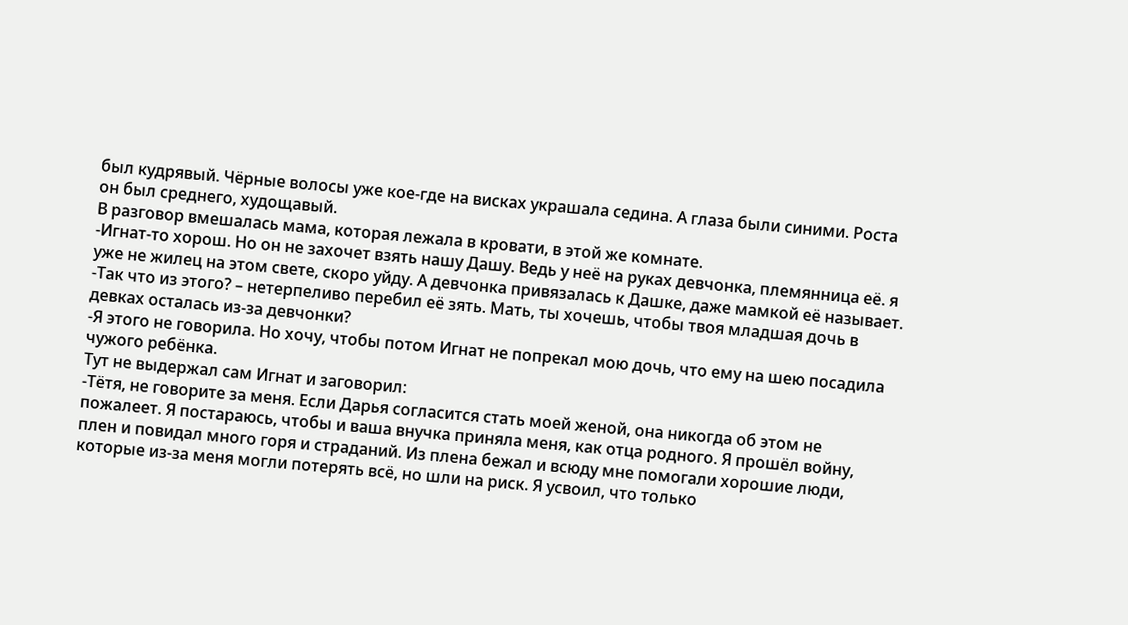был кудрявый. Чёрные волосы уже кое-где на висках украшала седина. А глаза были синими. Роста он был среднего, худощавый.
В разговор вмешалась мама, которая лежала в кровати, в этой же комнате.
-Игнат-то хорош. Но он не захочет взять нашу Дашу. Ведь у неё на руках девчонка, племянница её. я уже не жилец на этом свете, скоро уйду. А девчонка привязалась к Дашке, даже мамкой её называет.
-Так что из этого? – нетерпеливо перебил её зять. Мать, ты хочешь, чтобы твоя младшая дочь в девках осталась из-за девчонки?
-Я этого не говорила. Но хочу, чтобы потом Игнат не попрекал мою дочь, что ему на шею посадила чужого ребёнка.
Тут не выдержал сам Игнат и заговорил:
-Тётя, не говорите за меня. Если Дарья согласится стать моей женой, она никогда об этом не пожалеет. Я постараюсь, чтобы и ваша внучка приняла меня, как отца родного. Я прошёл войну, плен и повидал много горя и страданий. Из плена бежал и всюду мне помогали хорошие люди, которые из-за меня могли потерять всё, но шли на риск. Я усвоил, что только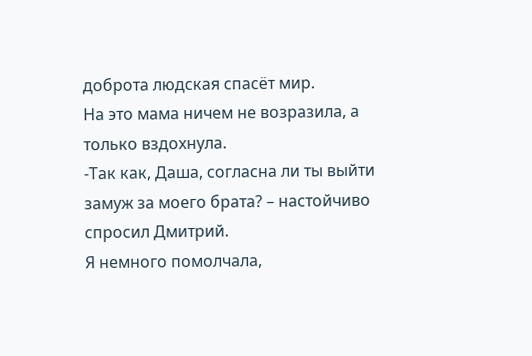доброта людская спасёт мир.
На это мама ничем не возразила, а только вздохнула.
-Так как, Даша, согласна ли ты выйти замуж за моего брата? – настойчиво спросил Дмитрий.
Я немного помолчала,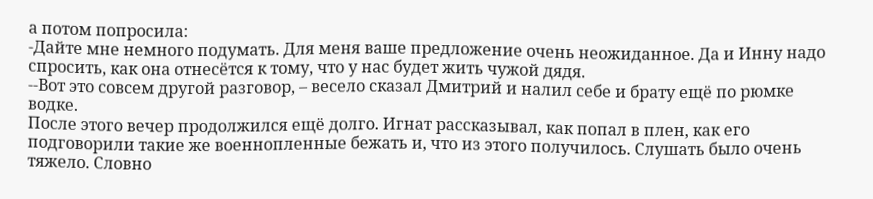а потом попросила:
-Дайте мне немного подумать. Для меня ваше предложение очень неожиданное. Да и Инну надо спросить, как она отнесётся к тому, что у нас будет жить чужой дядя.
--Вот это совсем другой разговор, – весело сказал Дмитрий и налил себе и брату ещё по рюмке водке.
После этого вечер продолжился ещё долго. Игнат рассказывал, как попал в плен, как его подговорили такие же военнопленные бежать и, что из этого получилось. Слушать было очень тяжело. Словно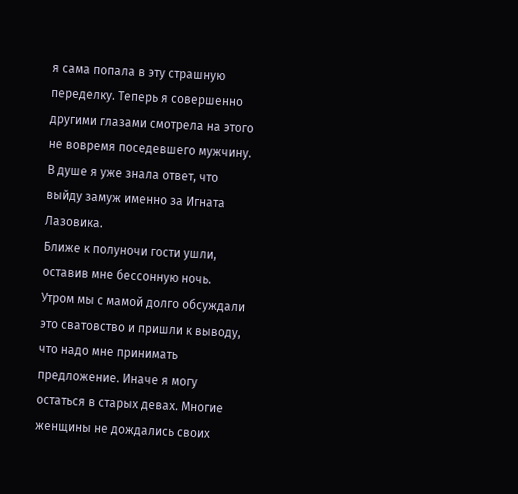я сама попала в эту страшную переделку. Теперь я совершенно другими глазами смотрела на этого не вовремя поседевшего мужчину. В душе я уже знала ответ, что выйду замуж именно за Игната Лазовика.
Ближе к полуночи гости ушли, оставив мне бессонную ночь.
Утром мы с мамой долго обсуждали это сватовство и пришли к выводу, что надо мне принимать предложение. Иначе я могу остаться в старых девах. Многие женщины не дождались своих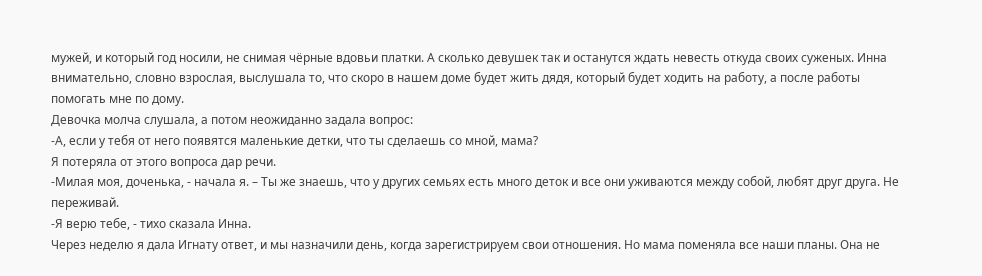мужей, и который год носили, не снимая чёрные вдовьи платки. А сколько девушек так и останутся ждать невесть откуда своих суженых. Инна внимательно, словно взрослая, выслушала то, что скоро в нашем доме будет жить дядя, который будет ходить на работу, а после работы помогать мне по дому.
Девочка молча слушала, а потом неожиданно задала вопрос:
-А, если у тебя от него появятся маленькие детки, что ты сделаешь со мной, мама?
Я потеряла от этого вопроса дар речи.
-Милая моя, доченька, - начала я. – Ты же знаешь, что у других семьях есть много деток и все они уживаются между собой, любят друг друга. Не переживай.
-Я верю тебе, - тихо сказала Инна.
Через неделю я дала Игнату ответ, и мы назначили день, когда зарегистрируем свои отношения. Но мама поменяла все наши планы. Она не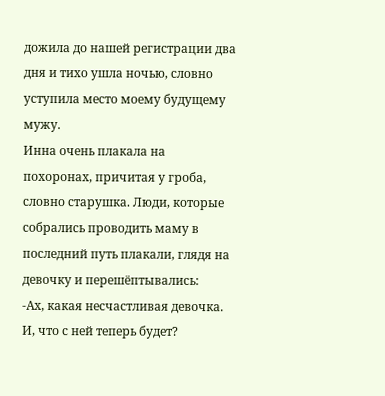дожила до нашей регистрации два дня и тихо ушла ночью, словно уступила место моему будущему мужу.
Инна очень плакала на похоронах, причитая у гроба, словно старушка. Люди, которые собрались проводить маму в последний путь плакали, глядя на девочку и перешёптывались:
-Ах, какая несчастливая девочка. И, что с ней теперь будет?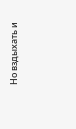Но вздыхать и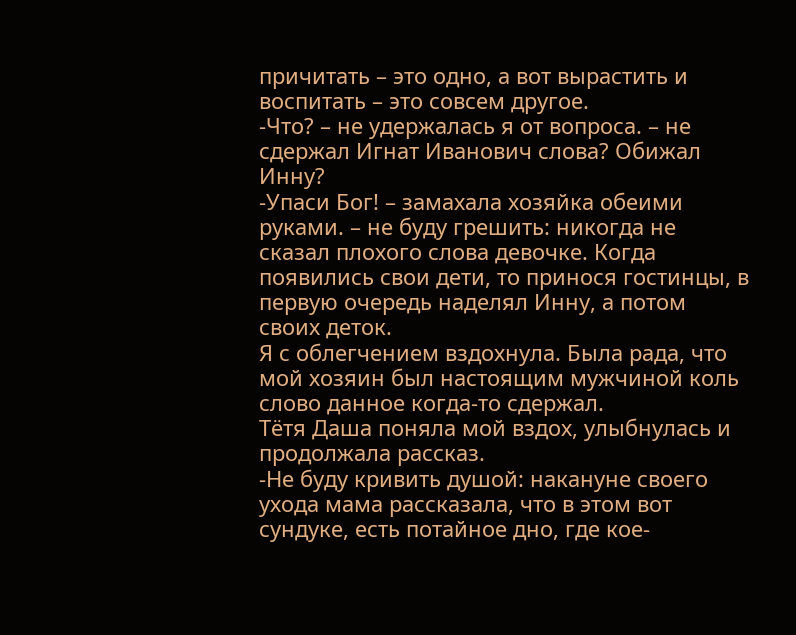причитать – это одно, а вот вырастить и воспитать – это совсем другое.
-Что? – не удержалась я от вопроса. – не сдержал Игнат Иванович слова? Обижал Инну?
-Упаси Бог! – замахала хозяйка обеими руками. – не буду грешить: никогда не сказал плохого слова девочке. Когда появились свои дети, то принося гостинцы, в первую очередь наделял Инну, а потом своих деток.
Я с облегчением вздохнула. Была рада, что мой хозяин был настоящим мужчиной коль слово данное когда-то сдержал.
Тётя Даша поняла мой вздох, улыбнулась и продолжала рассказ.
-Не буду кривить душой: накануне своего ухода мама рассказала, что в этом вот сундуке, есть потайное дно, где кое-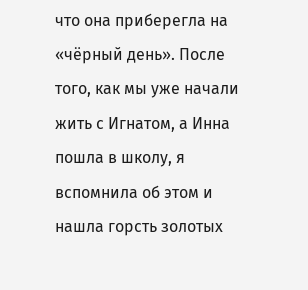что она приберегла на «чёрный день». После того, как мы уже начали жить с Игнатом, а Инна пошла в школу, я вспомнила об этом и нашла горсть золотых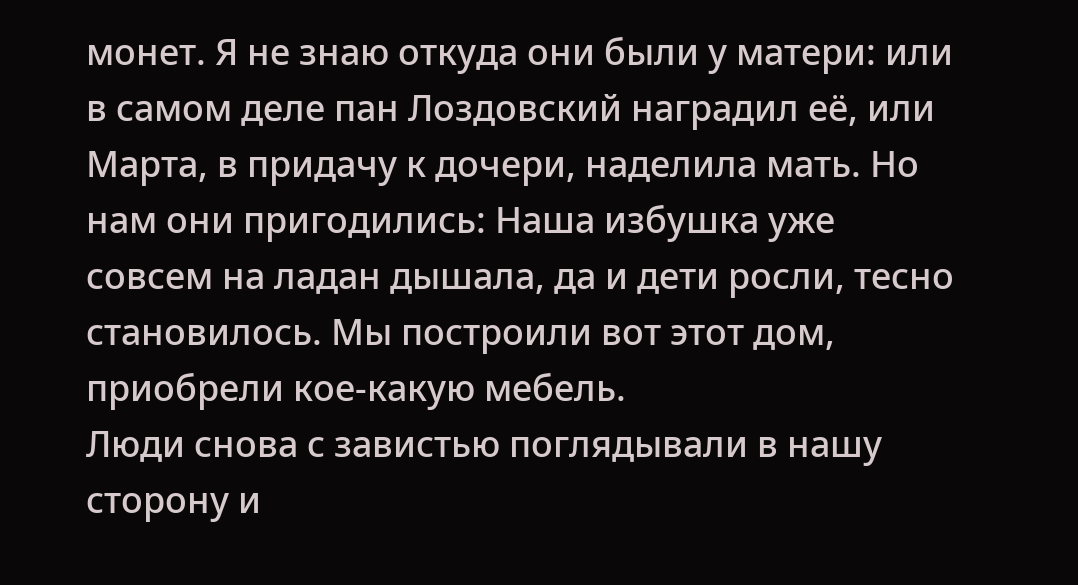монет. Я не знаю откуда они были у матери: или в самом деле пан Лоздовский наградил её, или Марта, в придачу к дочери, наделила мать. Но нам они пригодились: Наша избушка уже совсем на ладан дышала, да и дети росли, тесно становилось. Мы построили вот этот дом, приобрели кое-какую мебель.
Люди снова с завистью поглядывали в нашу сторону и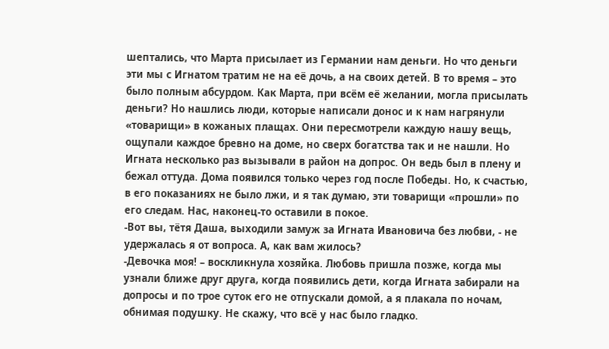шептались, что Марта присылает из Германии нам деньги. Но что деньги эти мы с Игнатом тратим не на её дочь, а на своих детей. В то время – это было полным абсурдом. Как Марта, при всём её желании, могла присылать деньги? Но нашлись люди, которые написали донос и к нам нагрянули «товарищи» в кожаных плащах. Они пересмотрели каждую нашу вещь, ощупали каждое бревно на доме, но сверх богатства так и не нашли. Но Игната несколько раз вызывали в район на допрос. Он ведь был в плену и бежал оттуда. Дома появился только через год после Победы. Но, к счастью, в его показаниях не было лжи, и я так думаю, эти товарищи «прошли» по его следам. Нас, наконец-то оставили в покое.
-Вот вы, тётя Даша, выходили замуж за Игната Ивановича без любви, - не удержалась я от вопроса. А, как вам жилось?
-Девочка моя! – воскликнула хозяйка. Любовь пришла позже, когда мы узнали ближе друг друга, когда появились дети, когда Игната забирали на допросы и по трое суток его не отпускали домой, а я плакала по ночам, обнимая подушку. Не скажу, что всё у нас было гладко.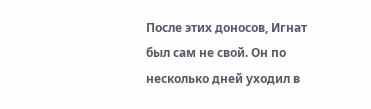После этих доносов, Игнат был сам не свой. Он по несколько дней уходил в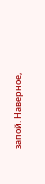запой. Наверное,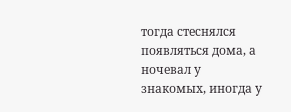тогда стеснялся появляться дома, а ночевал у знакомых, иногда у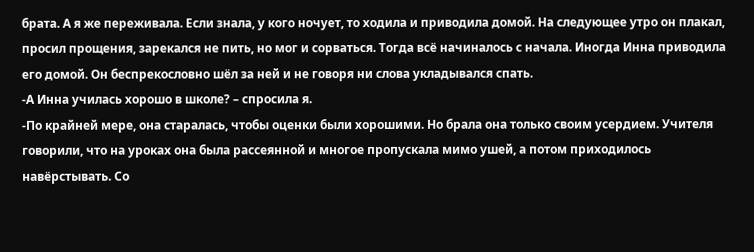брата. А я же переживала. Если знала, у кого ночует, то ходила и приводила домой. На следующее утро он плакал, просил прощения, зарекался не пить, но мог и сорваться. Тогда всё начиналось с начала. Иногда Инна приводила его домой. Он беспрекословно шёл за ней и не говоря ни слова укладывался спать.
-А Инна училась хорошо в школе? – спросила я.
-По крайней мере, она старалась, чтобы оценки были хорошими. Но брала она только своим усердием. Учителя говорили, что на уроках она была рассеянной и многое пропускала мимо ушей, а потом приходилось навёрстывать. Со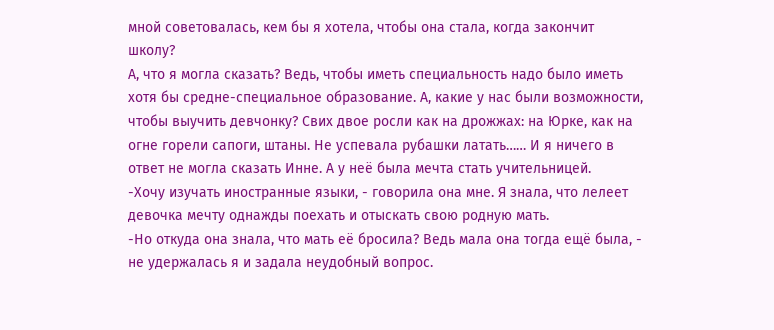мной советовалась, кем бы я хотела, чтобы она стала, когда закончит школу?
А, что я могла сказать? Ведь, чтобы иметь специальность надо было иметь хотя бы средне-специальное образование. А, какие у нас были возможности, чтобы выучить девчонку? Свих двое росли как на дрожжах: на Юрке, как на огне горели сапоги, штаны. Не успевала рубашки латать…… И я ничего в ответ не могла сказать Инне. А у неё была мечта стать учительницей.
-Хочу изучать иностранные языки, - говорила она мне. Я знала, что лелеет девочка мечту однажды поехать и отыскать свою родную мать.
-Но откуда она знала, что мать её бросила? Ведь мала она тогда ещё была, - не удержалась я и задала неудобный вопрос.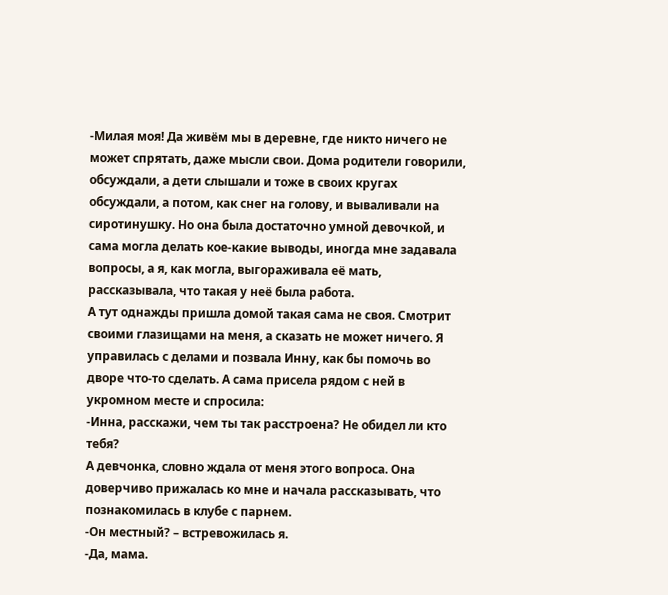-Милая моя! Да живём мы в деревне, где никто ничего не может спрятать, даже мысли свои. Дома родители говорили, обсуждали, а дети слышали и тоже в своих кругах обсуждали, а потом, как снег на голову, и вываливали на сиротинушку. Но она была достаточно умной девочкой, и сама могла делать кое-какие выводы, иногда мне задавала вопросы, а я, как могла, выгораживала её мать, рассказывала, что такая у неё была работа.
А тут однажды пришла домой такая сама не своя. Смотрит своими глазищами на меня, а сказать не может ничего. Я управилась с делами и позвала Инну, как бы помочь во дворе что-то сделать. А сама присела рядом с ней в укромном месте и спросила:
-Инна, расскажи, чем ты так расстроена? Не обидел ли кто тебя?
А девчонка, словно ждала от меня этого вопроса. Она доверчиво прижалась ко мне и начала рассказывать, что познакомилась в клубе с парнем.
-Он местный? – встревожилась я.
-Да, мама.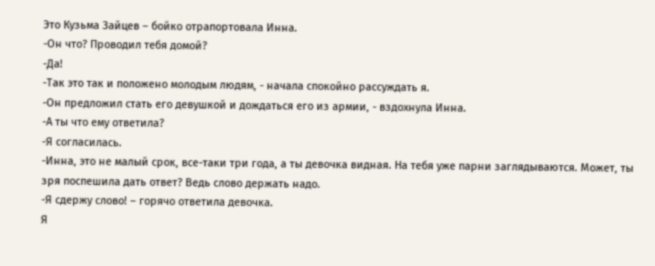Это Кузьма Зайцев – бойко отрапортовала Инна.
-Он что? Проводил тебя домой?
-Да!
-Так это так и положено молодым людям, - начала спокойно рассуждать я.
-Он предложил стать его девушкой и дождаться его из армии, - вздохнула Инна.
-А ты что ему ответила?
-Я согласилась.
-Инна, это не малый срок, все-таки три года, а ты девочка видная. На тебя уже парни заглядываются. Может, ты зря поспешила дать ответ? Ведь слово держать надо.
-Я сдержу слово! – горячо ответила девочка.
Я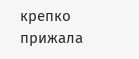крепко прижала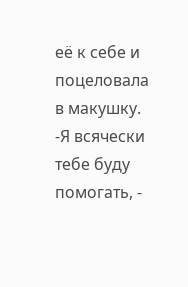её к себе и поцеловала в макушку.
-Я всячески тебе буду помогать, -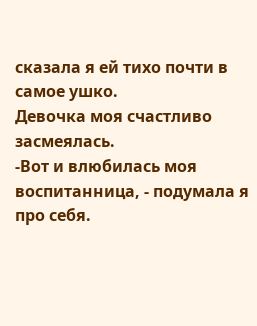сказала я ей тихо почти в самое ушко.
Девочка моя счастливо засмеялась.
-Вот и влюбилась моя воспитанница, - подумала я про себя.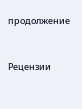продолжение


Рецензии